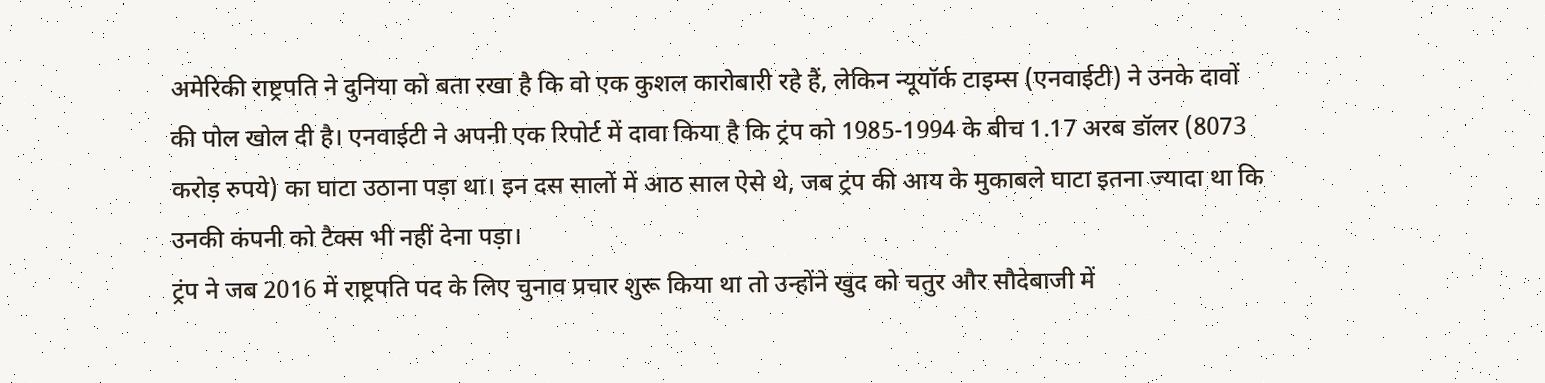अमेरिकी राष्ट्रपति ने दुनिया को बता रखा है कि वो एक कुशल कारोबारी रहे हैं, लेकिन न्यूयॉर्क टाइम्स (एनवाईटी) ने उनके दावों की पोल खोल दी है। एनवाईटी ने अपनी एक रिपोर्ट में दावा किया है कि ट्रंप को 1985-1994 के बीच 1.17 अरब डॉलर (8073 करोड़ रुपये) का घाटा उठाना पड़ा था। इन दस सालों में आठ साल ऐसे थे, जब ट्रंप की आय के मुकाबले घाटा इतना ज्यादा था कि उनकी कंपनी को टैक्स भी नहीं देना पड़ा।
ट्रंप ने जब 2016 में राष्ट्रपति पद के लिए चुनाव प्रचार शुरू किया था तो उन्होंने खुद को चतुर और सौदेबाजी में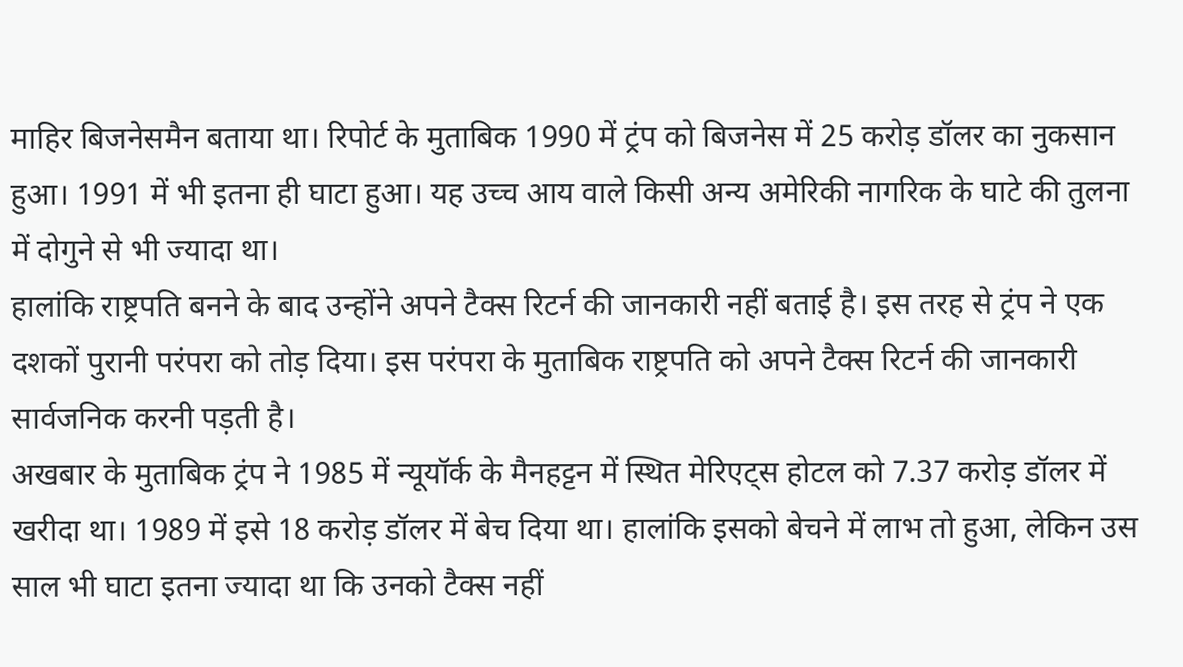माहिर बिजनेसमैन बताया था। रिपोर्ट के मुताबिक 1990 में ट्रंप को बिजनेस में 25 करोड़ डॉलर का नुकसान हुआ। 1991 में भी इतना ही घाटा हुआ। यह उच्च आय वाले किसी अन्य अमेरिकी नागरिक के घाटे की तुलना में दोगुने से भी ज्यादा था।
हालांकि राष्ट्रपति बनने के बाद उन्होंने अपने टैक्स रिटर्न की जानकारी नहीं बताई है। इस तरह से ट्रंप ने एक दशकों पुरानी परंपरा को तोड़ दिया। इस परंपरा के मुताबिक राष्ट्रपति को अपने टैक्स रिटर्न की जानकारी सार्वजनिक करनी पड़ती है।
अखबार के मुताबिक ट्रंप ने 1985 में न्यूयॉर्क के मैनहट्टन में स्थित मेरिएट्स होटल को 7.37 करोड़ डॉलर में खरीदा था। 1989 में इसे 18 करोड़ डॉलर में बेच दिया था। हालांकि इसको बेचने में लाभ तो हुआ, लेकिन उस साल भी घाटा इतना ज्यादा था कि उनको टैक्स नहीं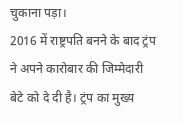चुकाना पड़ा।
2016 में राष्ट्रपति बनने के बाद ट्रंप ने अपने कारोबार की जिम्मेदारी बेटे को दे दी है। ट्रंप का मुख्य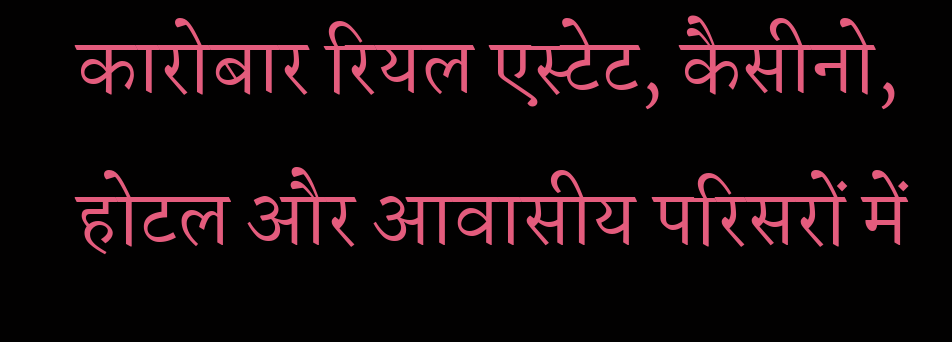कारोबार रियल एस्टेट, कैसीनो, होटल और आवासीय परिसरों में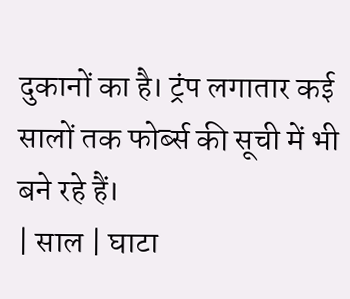दुकानों का है। ट्रंप लगातार कई सालों तक फोर्ब्स की सूची में भी बने रहे हैं।
| साल | घाटा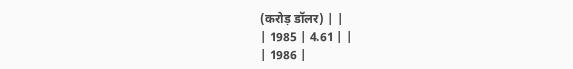(करोड़ डॉलर) | |
| 1985 | 4.61 | |
| 1986 |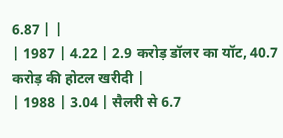6.87 | |
| 1987 | 4.22 | 2.9 करोड़ डॉलर का यॉट, 40.7 करोड़ की होटल खरीदी |
| 1988 | 3.04 | सैलरी से 6.7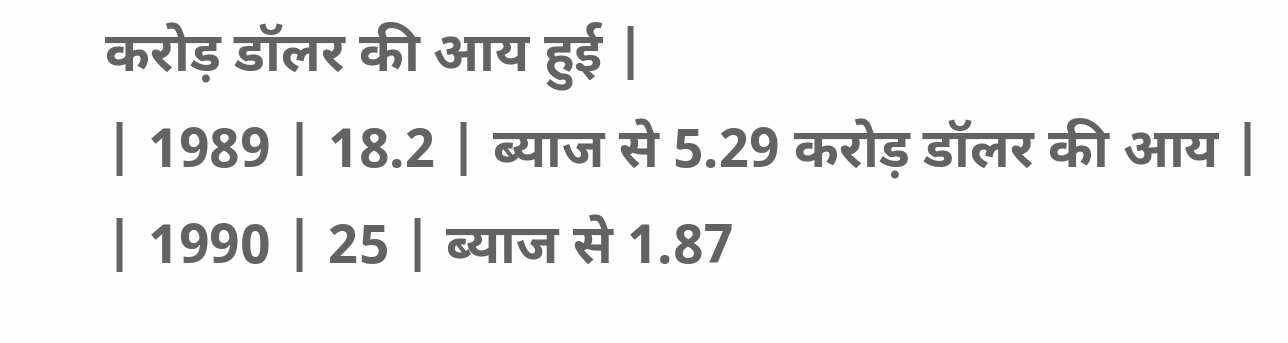करोड़ डॉलर की आय हुई |
| 1989 | 18.2 | ब्याज से 5.29 करोड़ डॉलर की आय |
| 1990 | 25 | ब्याज से 1.87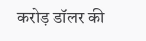करोड़ डॉलर की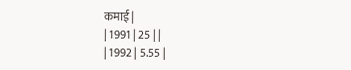कमाई |
| 1991 | 25 | |
| 1992 | 5.55 |